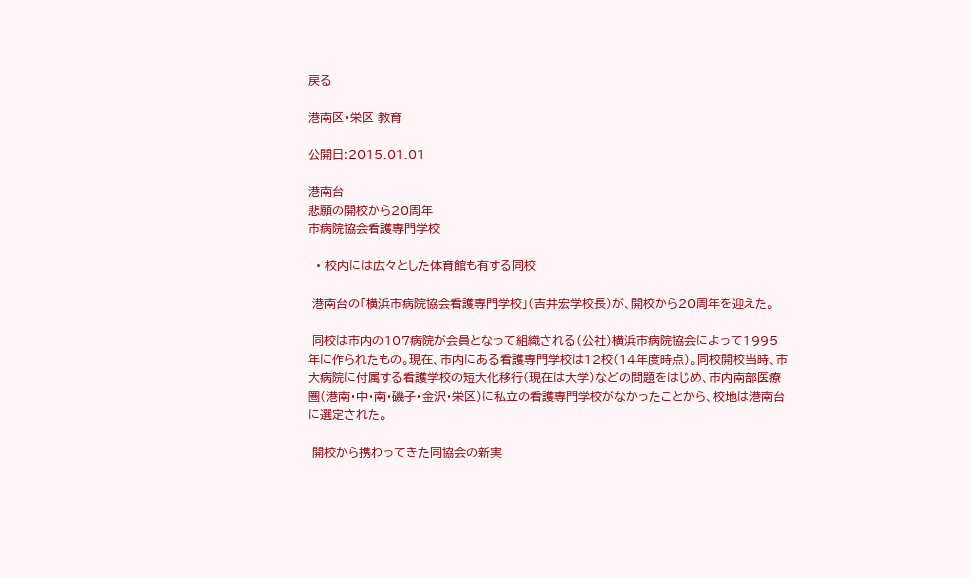戻る

港南区・栄区 教育

公開日:2015.01.01

港南台
悲願の開校から20周年
市病院協会看護専門学校

  • 校内には広々とした体育館も有する同校

 港南台の「横浜市病院協会看護専門学校」(吉井宏学校長)が、開校から20周年を迎えた。

 同校は市内の107病院が会員となって組織される(公社)横浜市病院協会によって1995年に作られたもの。現在、市内にある看護専門学校は12校(14年度時点)。同校開校当時、市大病院に付属する看護学校の短大化移行(現在は大学)などの問題をはじめ、市内南部医療圏(港南・中・南・磯子・金沢・栄区)に私立の看護専門学校がなかったことから、校地は港南台に選定された。

 開校から携わってきた同協会の新実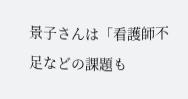景子さんは「看護師不足などの課題も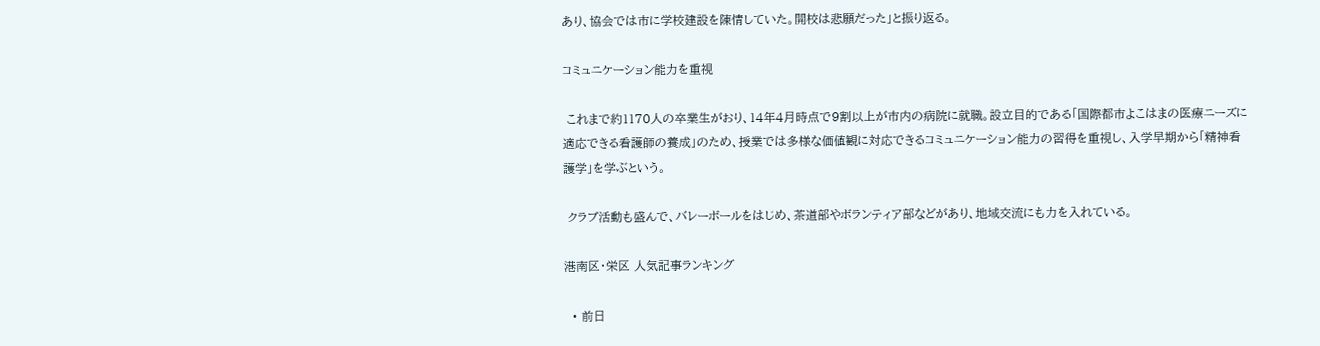あり、協会では市に学校建設を陳情していた。開校は悲願だった」と振り返る。

コミュニケーション能力を重視

 これまで約1170人の卒業生がおり、14年4月時点で9割以上が市内の病院に就職。設立目的である「国際都市よこはまの医療ニーズに適応できる看護師の養成」のため、授業では多様な価値観に対応できるコミュニケーション能力の習得を重視し、入学早期から「精神看護学」を学ぶという。

 クラブ活動も盛んで、バレーボールをはじめ、茶道部やボランティア部などがあり、地域交流にも力を入れている。

港南区・栄区 人気記事ランキング

  • 前日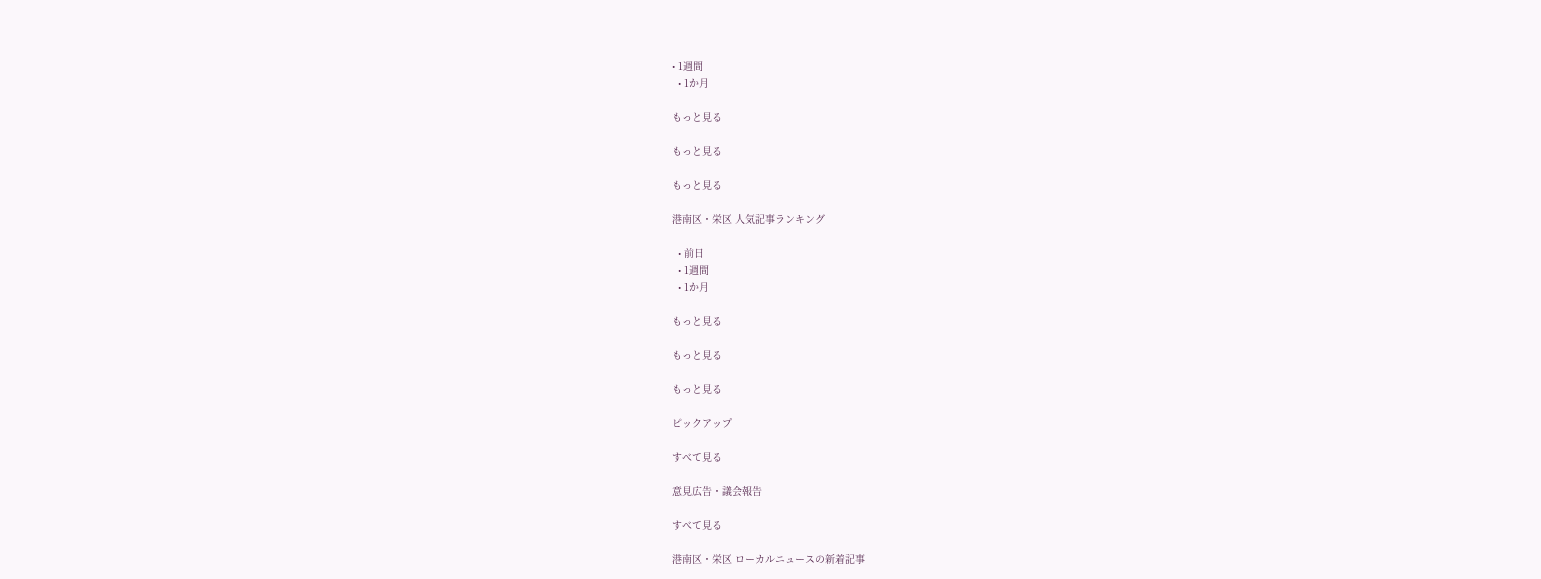• 1週間
  • 1か月

もっと見る

もっと見る

もっと見る

港南区・栄区 人気記事ランキング

  • 前日
  • 1週間
  • 1か月

もっと見る

もっと見る

もっと見る

ピックアップ

すべて見る

意見広告・議会報告

すべて見る

港南区・栄区 ローカルニュースの新着記事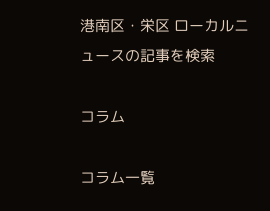港南区・栄区 ローカルニュースの記事を検索

コラム

コラム一覧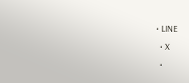• LINE
  • X
  •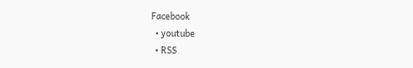Facebook
  • youtube
  • RSS